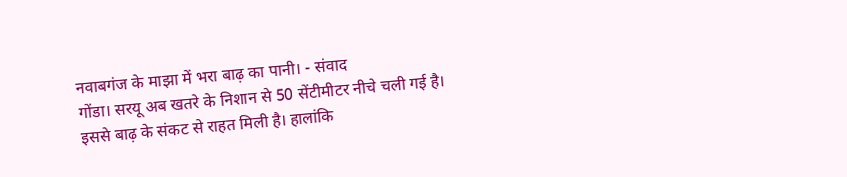नवाबगंज के माझा में भरा बाढ़ का पानी। - संवाद
गोंडा। सरयू अब खतरे के निशान से 50 सेंटीमीटर नीचे चली गई है। इससे बाढ़ के संकट से राहत मिली है। हालांकि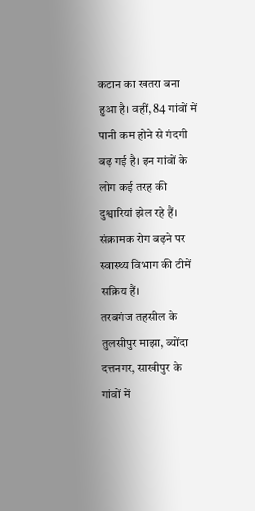कटान का खतरा बना हुआ है। वहीं, 84 गांवों में पानी कम होने से गंदगी बढ़ गई है। इन गांवों के लोग कई तरह की दुश्वारियां झेल रहे हैं। संक्रामक रोग बढ़ने पर स्वास्थ्य विभाग की टीमें सक्रिय हैं।
तरबगंज तहसील के तुलसीपुर माझा, ब्योंदा दत्तनगर, साखीपुर के गांवों में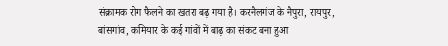संक्रामक रोग फैलने का खतरा बढ़ गया है। करनैलगंज के नैपुरा, रायपुर, बांसगांव, कमियार के कई गांवों में बाढ़ का संकट बना हुआ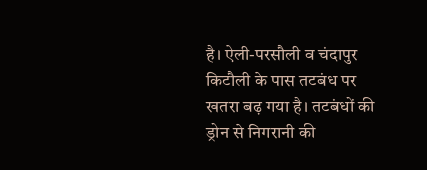है। ऐली-परसौली व चंदापुर किटौली के पास तटबंध पर खतरा बढ़ गया है। तटबंधों की ड्रोन से निगरानी की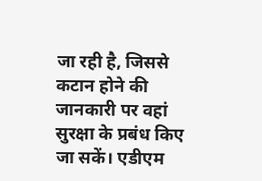जा रही है, जिससे कटान होने की जानकारी पर वहां सुरक्षा के प्रबंध किए जा सकें। एडीएम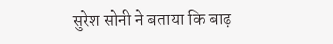सुरेश सोनी ने बताया कि बाढ़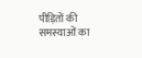पीड़ितों की समस्याओं का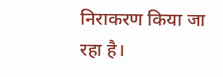निराकरण किया जा रहा है।